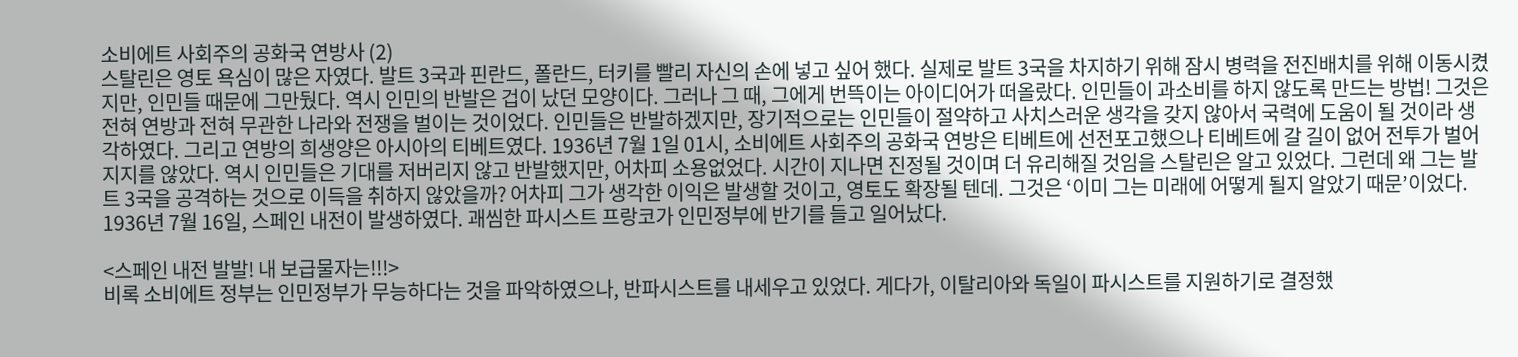소비에트 사회주의 공화국 연방사 (2)
스탈린은 영토 욕심이 많은 자였다. 발트 3국과 핀란드, 폴란드, 터키를 빨리 자신의 손에 넣고 싶어 했다. 실제로 발트 3국을 차지하기 위해 잠시 병력을 전진배치를 위해 이동시켰지만, 인민들 때문에 그만뒀다. 역시 인민의 반발은 겁이 났던 모양이다. 그러나 그 때, 그에게 번뜩이는 아이디어가 떠올랐다. 인민들이 과소비를 하지 않도록 만드는 방법! 그것은 전혀 연방과 전혀 무관한 나라와 전쟁을 벌이는 것이었다. 인민들은 반발하겠지만, 장기적으로는 인민들이 절약하고 사치스러운 생각을 갖지 않아서 국력에 도움이 될 것이라 생각하였다. 그리고 연방의 희생양은 아시아의 티베트였다. 1936년 7월 1일 01시, 소비에트 사회주의 공화국 연방은 티베트에 선전포고했으나 티베트에 갈 길이 없어 전투가 벌어지지를 않았다. 역시 인민들은 기대를 저버리지 않고 반발했지만, 어차피 소용없었다. 시간이 지나면 진정될 것이며 더 유리해질 것임을 스탈린은 알고 있었다. 그런데 왜 그는 발트 3국을 공격하는 것으로 이득을 취하지 않았을까? 어차피 그가 생각한 이익은 발생할 것이고, 영토도 확장될 텐데. 그것은 ‘이미 그는 미래에 어떻게 될지 알았기 때문’이었다.
1936년 7월 16일, 스페인 내전이 발생하였다. 괘씸한 파시스트 프랑코가 인민정부에 반기를 들고 일어났다.

<스페인 내전 발발! 내 보급물자는!!!>
비록 소비에트 정부는 인민정부가 무능하다는 것을 파악하였으나, 반파시스트를 내세우고 있었다. 게다가, 이탈리아와 독일이 파시스트를 지원하기로 결정했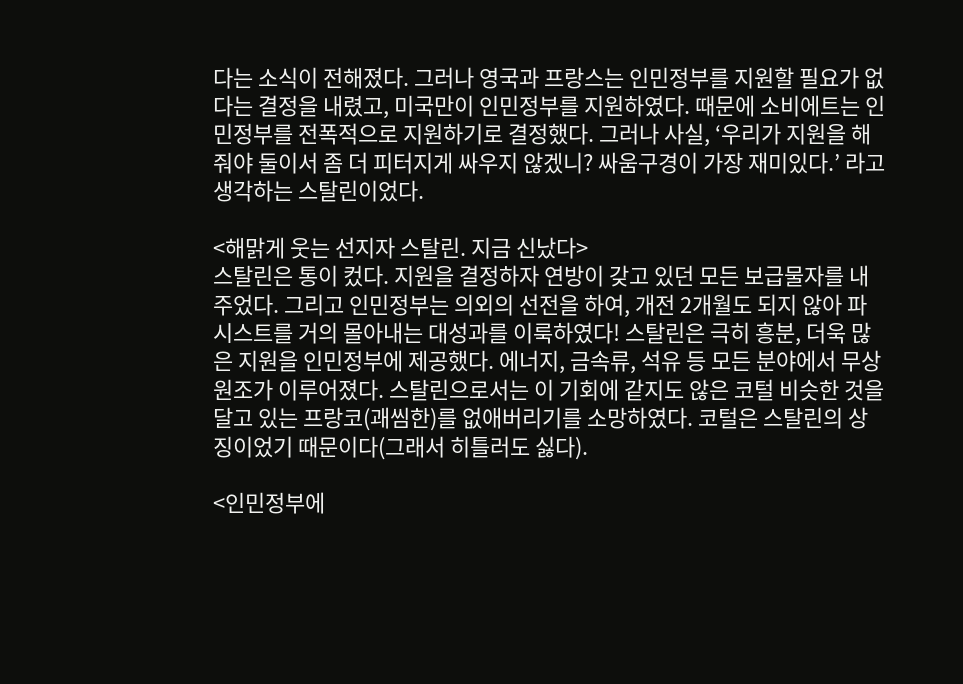다는 소식이 전해졌다. 그러나 영국과 프랑스는 인민정부를 지원할 필요가 없다는 결정을 내렸고, 미국만이 인민정부를 지원하였다. 때문에 소비에트는 인민정부를 전폭적으로 지원하기로 결정했다. 그러나 사실, ‘우리가 지원을 해줘야 둘이서 좀 더 피터지게 싸우지 않겠니? 싸움구경이 가장 재미있다.’ 라고 생각하는 스탈린이었다.

<해맑게 웃는 선지자 스탈린. 지금 신났다>
스탈린은 통이 컸다. 지원을 결정하자 연방이 갖고 있던 모든 보급물자를 내주었다. 그리고 인민정부는 의외의 선전을 하여, 개전 2개월도 되지 않아 파시스트를 거의 몰아내는 대성과를 이룩하였다! 스탈린은 극히 흥분, 더욱 많은 지원을 인민정부에 제공했다. 에너지, 금속류, 석유 등 모든 분야에서 무상원조가 이루어졌다. 스탈린으로서는 이 기회에 같지도 않은 코털 비슷한 것을 달고 있는 프랑코(괘씸한)를 없애버리기를 소망하였다. 코털은 스탈린의 상징이었기 때문이다(그래서 히틀러도 싫다).

<인민정부에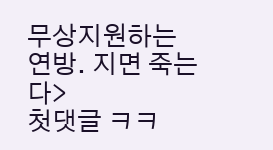무상지원하는 연방. 지면 죽는다>
첫댓글 ㅋㅋ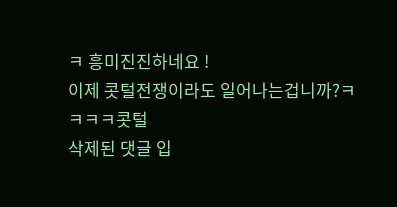ㅋ 흥미진진하네요 !
이제 콧털전쟁이라도 일어나는겁니까?ㅋ
ㅋㅋㅋ콧털
삭제된 댓글 입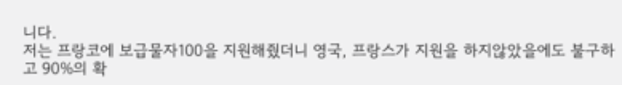니다.
저는 프랑코에 보급물자100을 지원해줬더니 영국, 프랑스가 지원을 하지않았을에도 불구하고 90%의 확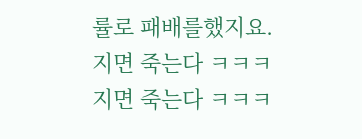률로 패배를했지요.
지면 죽는다 ㅋㅋㅋ
지면 죽는다 ㅋㅋㅋ